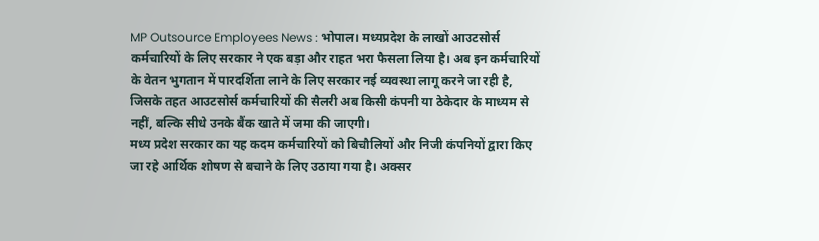MP Outsource Employees News : भोपाल। मध्यप्रदेश के लाखों आउटसोर्स कर्मचारियों के लिए सरकार ने एक बड़ा और राहत भरा फैसला लिया है। अब इन कर्मचारियों के वेतन भुगतान में पारदर्शिता लाने के लिए सरकार नई व्यवस्था लागू करने जा रही है, जिसके तहत आउटसोर्स कर्मचारियों की सैलरी अब किसी कंपनी या ठेकेदार के माध्यम से नहीं, बल्कि सीधे उनके बैंक खाते में जमा की जाएगी।
मध्य प्रदेश सरकार का यह कदम कर्मचारियों को बिचौलियों और निजी कंपनियों द्वारा किए जा रहे आर्थिक शोषण से बचाने के लिए उठाया गया है। अक्सर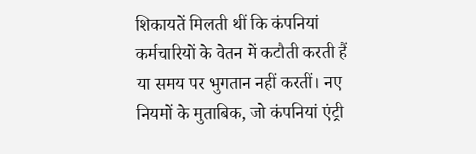शिकायतें मिलती थीं कि कंपनियां कर्मचारियों के वेतन में कटौती करती हैं या समय पर भुगतान नहीं करतीं। नए नियमों के मुताबिक, जो कंपनियां एंट्री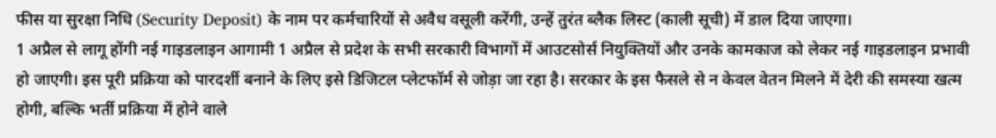फीस या सुरक्षा निधि (Security Deposit) के नाम पर कर्मचारियों से अवैध वसूली करेंगी, उन्हें तुरंत ब्लैक लिस्ट (काली सूची) में डाल दिया जाएगा।
1 अप्रैल से लागू होंगी नई गाइडलाइन आगामी 1 अप्रैल से प्रदेश के सभी सरकारी विभागों में आउटसोर्स नियुक्तियों और उनके कामकाज को लेकर नई गाइडलाइन प्रभावी हो जाएगी। इस पूरी प्रक्रिया को पारदर्शी बनाने के लिए इसे डिजिटल प्लेटफॉर्म से जोड़ा जा रहा है। सरकार के इस फैसले से न केवल वेतन मिलने में देरी की समस्या खत्म होगी, बल्कि भर्ती प्रक्रिया में होने वाले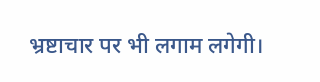भ्रष्टाचार पर भी लगाम लगेगी।